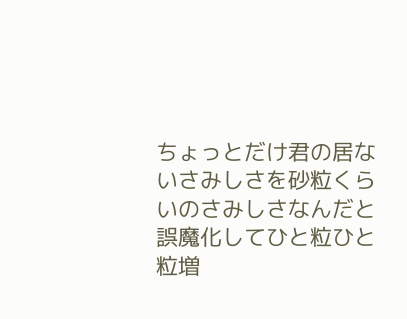ちょっとだけ君の居ないさみしさを砂粒くらいのさみしさなんだと誤魔化してひと粒ひと粒増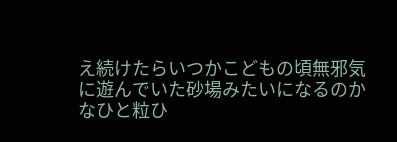え続けたらいつかこどもの頃無邪気に遊んでいた砂場みたいになるのかなひと粒ひ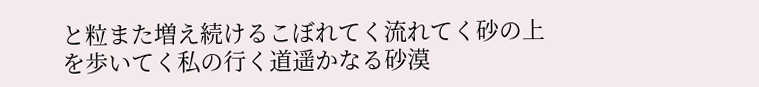と粒また増え続けるこぼれてく流れてく砂の上を歩いてく私の行く道遥かなる砂漠